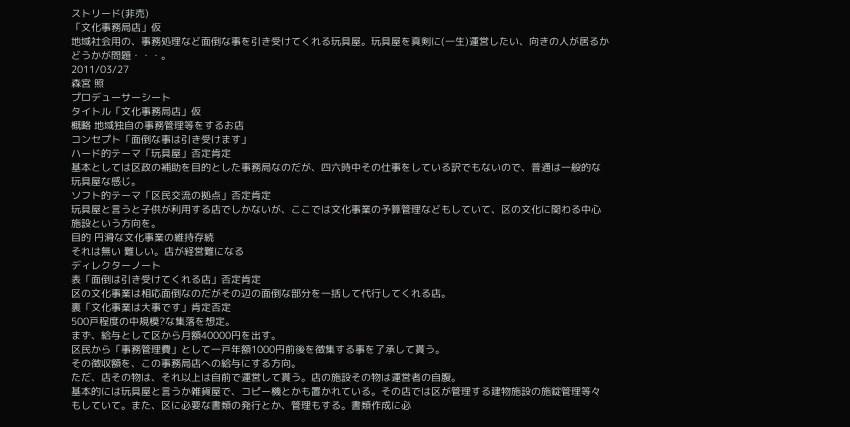ストリード(非売)
「文化事務局店」仮
地域社会用の、事務処理など面倒な事を引き受けてくれる玩具屋。玩具屋を真剣に(一生)運営したい、向きの人が居るかどうかが問題・・・。
2011/03/27
森宮 照
プロデューサーシート
タイトル「文化事務局店」仮
概略 地域独自の事務管理等をするお店
コンセプト「面倒な事は引き受けます」
ハード的テーマ「玩具屋」否定肯定
基本としては区政の補助を目的とした事務局なのだが、四六時中その仕事をしている訳でもないので、普通は一般的な玩具屋な感じ。
ソフト的テーマ「区民交流の拠点」否定肯定
玩具屋と言うと子供が利用する店でしかないが、ここでは文化事業の予算管理などもしていて、区の文化に関わる中心施設という方向を。
目的 円滑な文化事業の維持存続
それは無い 難しい。店が経営難になる
ディレクターノート
表「面倒は引き受けてくれる店」否定肯定
区の文化事業は相応面倒なのだがその辺の面倒な部分を一括して代行してくれる店。
裏「文化事業は大事です」肯定否定
500戸程度の中規模?な集落を想定。
まず、給与として区から月額40000円を出す。
区民から「事務管理費」として一戸年額1000円前後を徴集する事を了承して貰う。
その徴収額を、この事務局店への給与にする方向。
ただ、店その物は、それ以上は自前で運営して貰う。店の施設その物は運営者の自腹。
基本的には玩具屋と言うか雑貨屋で、コピー機とかも置かれている。その店では区が管理する建物施設の施錠管理等々もしていて。また、区に必要な書類の発行とか、管理もする。書類作成に必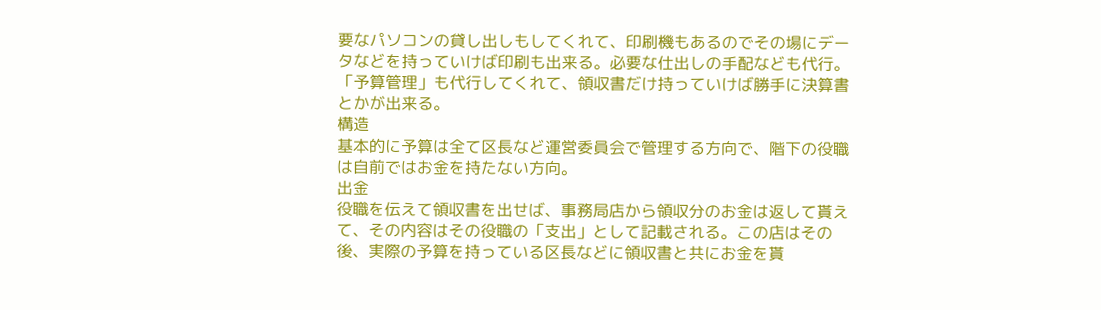要なパソコンの貸し出しもしてくれて、印刷機もあるのでその場にデータなどを持っていけば印刷も出来る。必要な仕出しの手配なども代行。
「予算管理」も代行してくれて、領収書だけ持っていけば勝手に決算書とかが出来る。
構造
基本的に予算は全て区長など運営委員会で管理する方向で、階下の役職は自前ではお金を持たない方向。
出金
役職を伝えて領収書を出せば、事務局店から領収分のお金は返して貰えて、その内容はその役職の「支出」として記載される。この店はその後、実際の予算を持っている区長などに領収書と共にお金を貰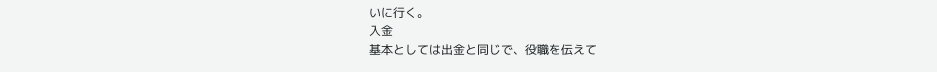いに行く。
入金
基本としては出金と同じで、役職を伝えて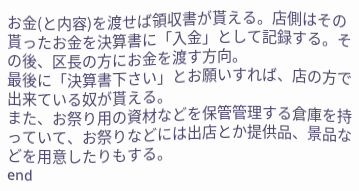お金(と内容)を渡せば領収書が貰える。店側はその貰ったお金を決算書に「入金」として記録する。その後、区長の方にお金を渡す方向。
最後に「決算書下さい」とお願いすれば、店の方で出来ている奴が貰える。
また、お祭り用の資材などを保管管理する倉庫を持っていて、お祭りなどには出店とか提供品、景品などを用意したりもする。
end